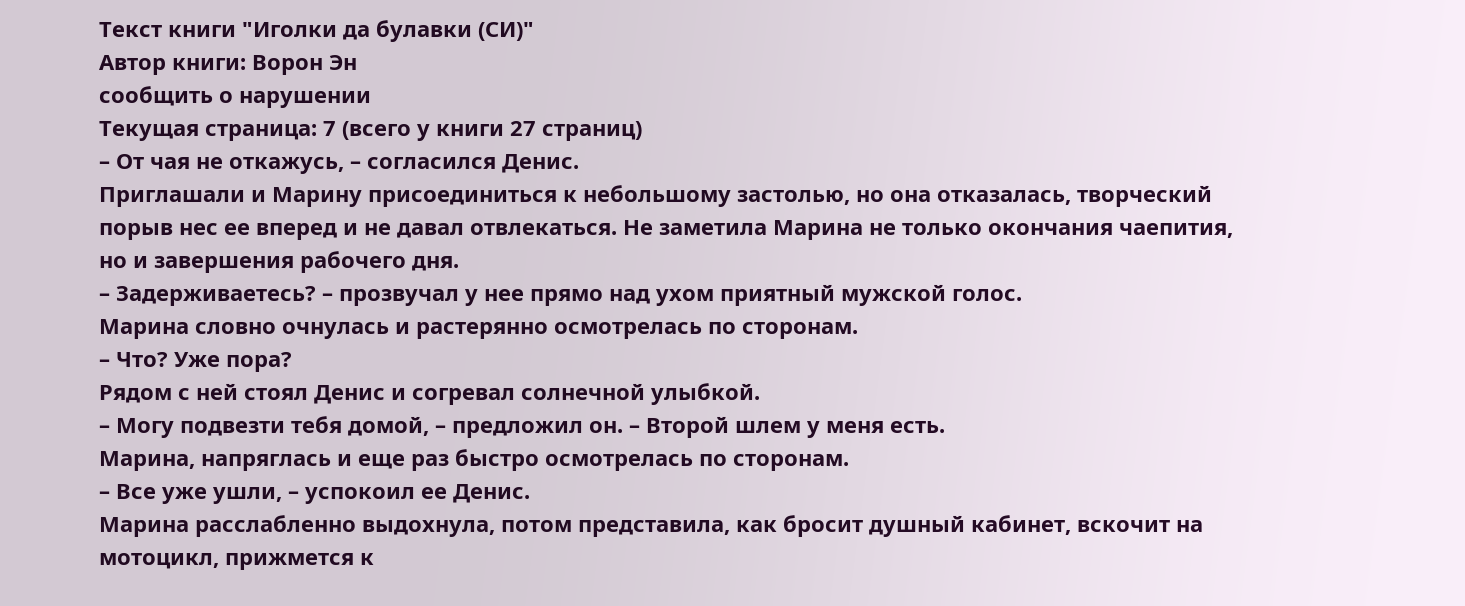Текст книги "Иголки да булавки (СИ)"
Автор книги: Ворон Эн
сообщить о нарушении
Текущая страница: 7 (всего у книги 27 страниц)
– От чая не откажусь, – согласился Денис.
Приглашали и Марину присоединиться к небольшому застолью, но она отказалась, творческий порыв нес ее вперед и не давал отвлекаться. Не заметила Марина не только окончания чаепития, но и завершения рабочего дня.
– Задерживаетесь? – прозвучал у нее прямо над ухом приятный мужской голос.
Марина словно очнулась и растерянно осмотрелась по сторонам.
– Что? Уже пора?
Рядом с ней стоял Денис и согревал солнечной улыбкой.
– Могу подвезти тебя домой, – предложил он. – Второй шлем у меня есть.
Марина, напряглась и еще раз быстро осмотрелась по сторонам.
– Все уже ушли, – успокоил ее Денис.
Марина расслабленно выдохнула, потом представила, как бросит душный кабинет, вскочит на мотоцикл, прижмется к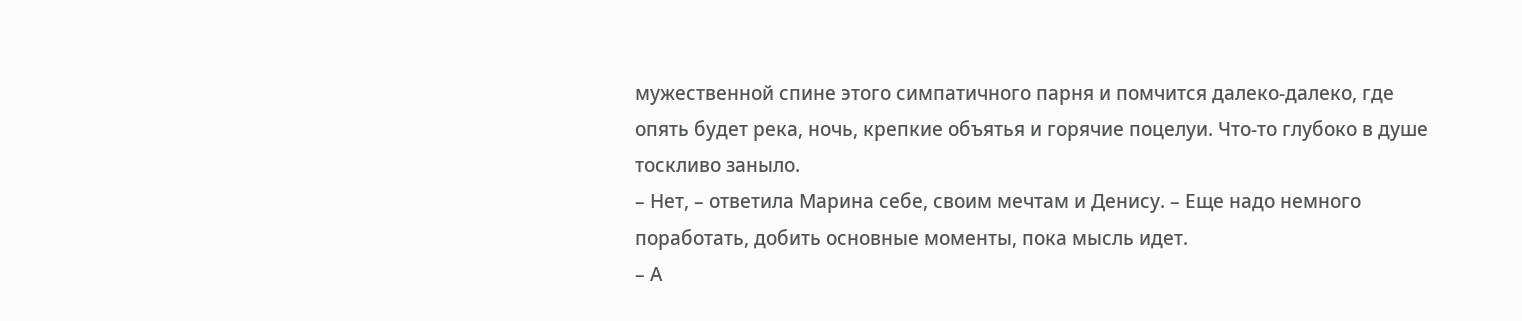мужественной спине этого симпатичного парня и помчится далеко-далеко, где опять будет река, ночь, крепкие объятья и горячие поцелуи. Что-то глубоко в душе тоскливо заныло.
– Нет, – ответила Марина себе, своим мечтам и Денису. – Еще надо немного поработать, добить основные моменты, пока мысль идет.
– А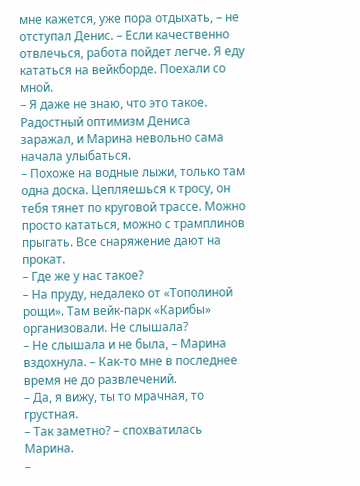мне кажется, уже пора отдыхать, – не отступал Денис. – Если качественно отвлечься, работа пойдет легче. Я еду кататься на вейкборде. Поехали со мной.
– Я даже не знаю, что это такое.
Радостный оптимизм Дениса заражал, и Марина невольно сама начала улыбаться.
– Похоже на водные лыжи, только там одна доска. Цепляешься к тросу, он тебя тянет по круговой трассе. Можно просто кататься, можно с трамплинов прыгать. Все снаряжение дают на прокат.
– Где же у нас такое?
– На пруду, недалеко от «Тополиной рощи». Там вейк-парк «Карибы» организовали. Не слышала?
– Не слышала и не была, – Марина вздохнула. – Как-то мне в последнее время не до развлечений.
– Да, я вижу, ты то мрачная, то грустная.
– Так заметно? – спохватилась Марина.
–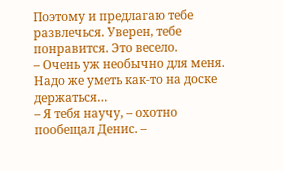Поэтому и предлагаю тебе развлечься. Уверен, тебе понравится. Это весело.
– Очень уж необычно для меня. Надо же уметь как-то на доске держаться…
– Я тебя научу, – охотно пообещал Денис. –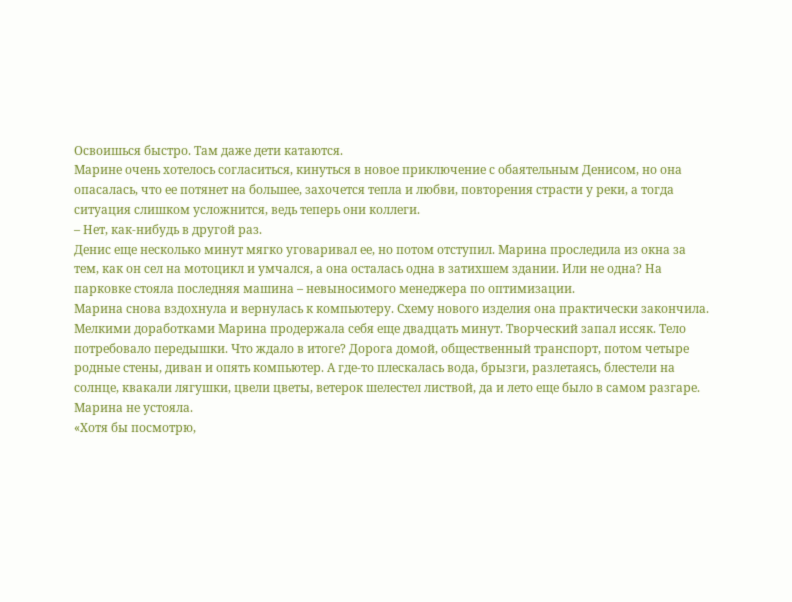Освоишься быстро. Там даже дети катаются.
Марине очень хотелось согласиться, кинуться в новое приключение с обаятельным Денисом, но она опасалась, что ее потянет на большее, захочется тепла и любви, повторения страсти у реки, а тогда ситуация слишком усложнится, ведь теперь они коллеги.
– Нет, как-нибудь в другой раз.
Денис еще несколько минут мягко уговаривал ее, но потом отступил. Марина проследила из окна за тем, как он сел на мотоцикл и умчался, а она осталась одна в затихшем здании. Или не одна? На парковке стояла последняя машина – невыносимого менеджера по оптимизации.
Марина снова вздохнула и вернулась к компьютеру. Схему нового изделия она практически закончила. Мелкими доработками Марина продержала себя еще двадцать минут. Творческий запал иссяк. Тело потребовало передышки. Что ждало в итоге? Дорога домой, общественный транспорт, потом четыре родные стены, диван и опять компьютер. А где-то плескалась вода, брызги, разлетаясь, блестели на солнце, квакали лягушки, цвели цветы, ветерок шелестел листвой, да и лето еще было в самом разгаре. Марина не устояла.
«Хотя бы посмотрю,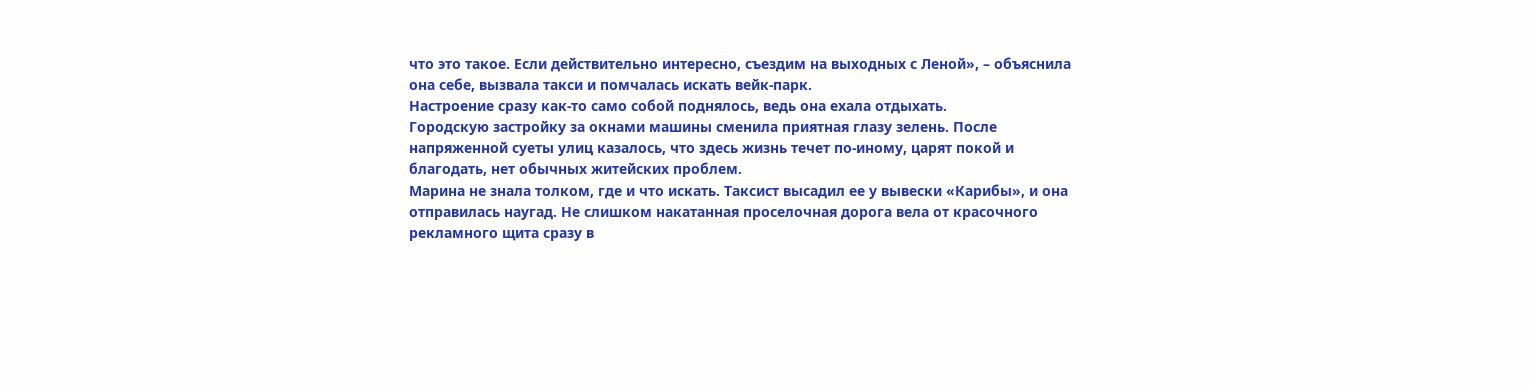что это такое. Если действительно интересно, съездим на выходных с Леной», – объяснила она себе, вызвала такси и помчалась искать вейк-парк.
Настроение сразу как-то само собой поднялось, ведь она ехала отдыхать.
Городскую застройку за окнами машины сменила приятная глазу зелень. После напряженной суеты улиц казалось, что здесь жизнь течет по-иному, царят покой и благодать, нет обычных житейских проблем.
Марина не знала толком, где и что искать. Таксист высадил ее у вывески «Карибы», и она отправилась наугад. Не слишком накатанная проселочная дорога вела от красочного рекламного щита сразу в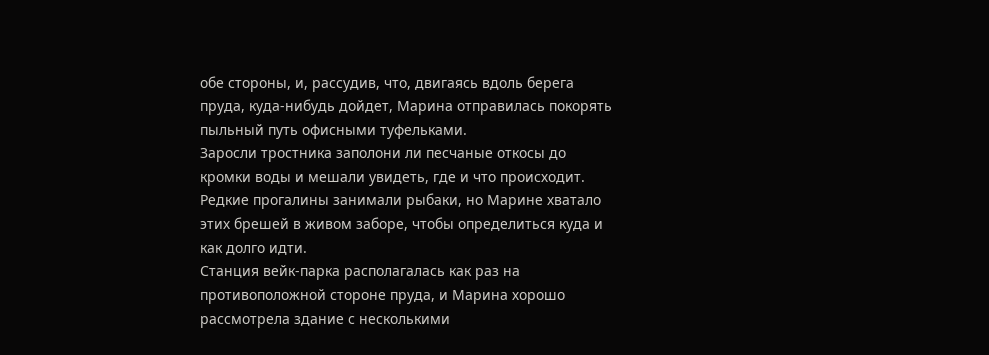обе стороны, и, рассудив, что, двигаясь вдоль берега пруда, куда-нибудь дойдет, Марина отправилась покорять пыльный путь офисными туфельками.
Заросли тростника заполони ли песчаные откосы до кромки воды и мешали увидеть, где и что происходит. Редкие прогалины занимали рыбаки, но Марине хватало этих брешей в живом заборе, чтобы определиться куда и как долго идти.
Станция вейк-парка располагалась как раз на противоположной стороне пруда, и Марина хорошо рассмотрела здание с несколькими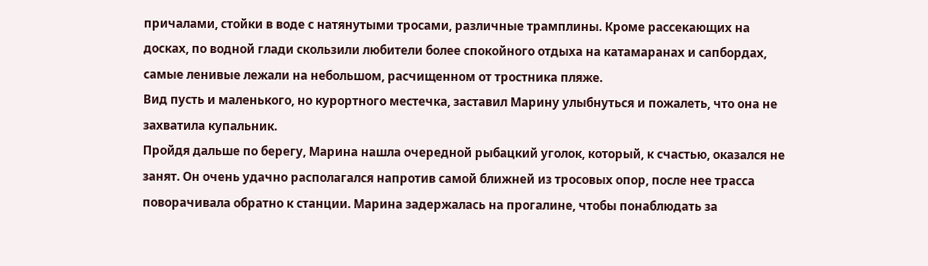причалами, стойки в воде с натянутыми тросами, различные трамплины. Кроме рассекающих на досках, по водной глади скользили любители более спокойного отдыха на катамаранах и сапбордах, самые ленивые лежали на небольшом, расчищенном от тростника пляже.
Вид пусть и маленького, но курортного местечка, заставил Марину улыбнуться и пожалеть, что она не захватила купальник.
Пройдя дальше по берегу, Марина нашла очередной рыбацкий уголок, который, к счастью, оказался не занят. Он очень удачно располагался напротив самой ближней из тросовых опор, после нее трасса поворачивала обратно к станции. Марина задержалась на прогалине, чтобы понаблюдать за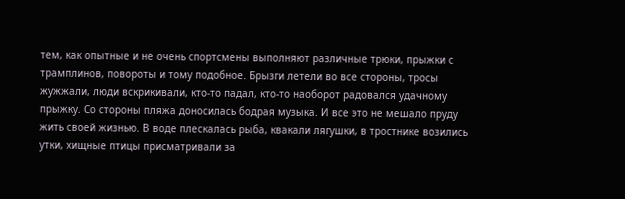тем, как опытные и не очень спортсмены выполняют различные трюки, прыжки с трамплинов, повороты и тому подобное. Брызги летели во все стороны, тросы жужжали, люди вскрикивали, кто-то падал, кто-то наоборот радовался удачному прыжку. Со стороны пляжа доносилась бодрая музыка. И все это не мешало пруду жить своей жизнью. В воде плескалась рыба, квакали лягушки, в тростнике возились утки, хищные птицы присматривали за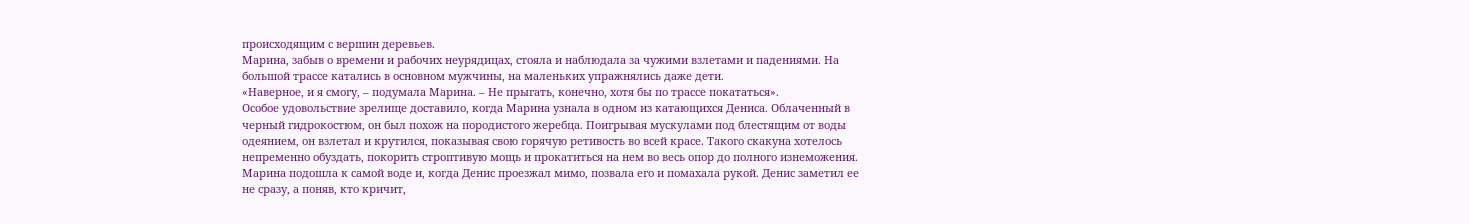происходящим с вершин деревьев.
Марина, забыв о времени и рабочих неурядицах, стояла и наблюдала за чужими взлетами и падениями. На большой трассе катались в основном мужчины, на маленьких упражнялись даже дети.
«Наверное, и я смогу, – подумала Марина. – Не прыгать, конечно, хотя бы по трассе покататься».
Особое удовольствие зрелище доставило, когда Марина узнала в одном из катающихся Дениса. Облаченный в черный гидрокостюм, он был похож на породистого жеребца. Поигрывая мускулами под блестящим от воды одеянием, он взлетал и крутился, показывая свою горячую ретивость во всей красе. Такого скакуна хотелось непременно обуздать, покорить строптивую мощь и прокатиться на нем во весь опор до полного изнеможения.
Марина подошла к самой воде и, когда Денис проезжал мимо, позвала его и помахала рукой. Денис заметил ее не сразу, а поняв, кто кричит,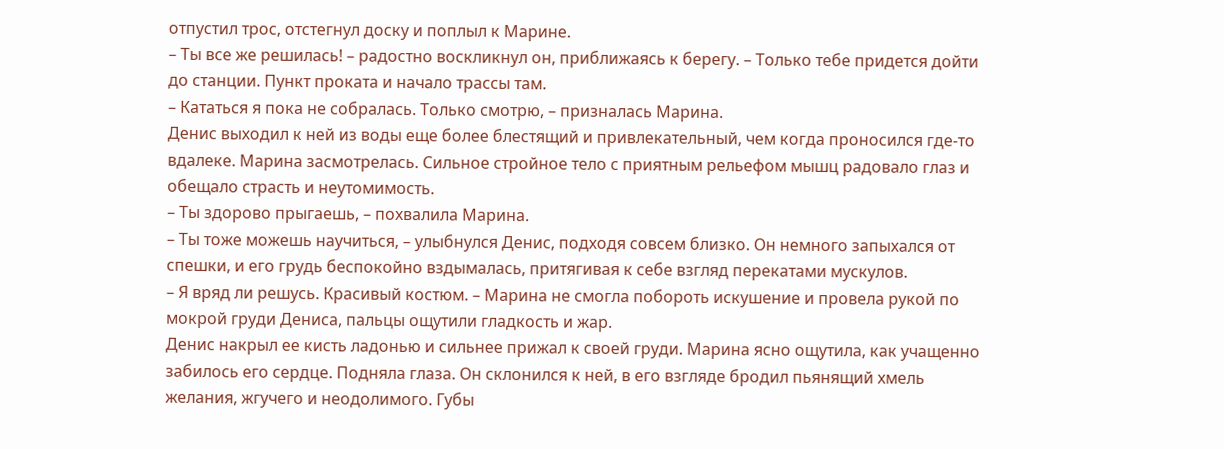отпустил трос, отстегнул доску и поплыл к Марине.
– Ты все же решилась! – радостно воскликнул он, приближаясь к берегу. – Только тебе придется дойти до станции. Пункт проката и начало трассы там.
– Кататься я пока не собралась. Только смотрю, – призналась Марина.
Денис выходил к ней из воды еще более блестящий и привлекательный, чем когда проносился где-то вдалеке. Марина засмотрелась. Сильное стройное тело с приятным рельефом мышц радовало глаз и обещало страсть и неутомимость.
– Ты здорово прыгаешь, – похвалила Марина.
– Ты тоже можешь научиться, – улыбнулся Денис, подходя совсем близко. Он немного запыхался от спешки, и его грудь беспокойно вздымалась, притягивая к себе взгляд перекатами мускулов.
– Я вряд ли решусь. Красивый костюм. – Марина не смогла побороть искушение и провела рукой по мокрой груди Дениса, пальцы ощутили гладкость и жар.
Денис накрыл ее кисть ладонью и сильнее прижал к своей груди. Марина ясно ощутила, как учащенно забилось его сердце. Подняла глаза. Он склонился к ней, в его взгляде бродил пьянящий хмель желания, жгучего и неодолимого. Губы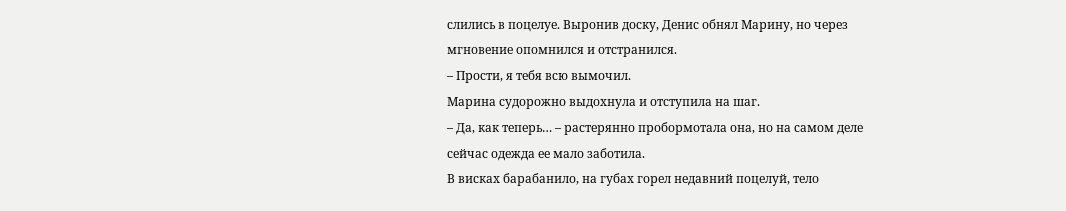слились в поцелуе. Выронив доску, Денис обнял Марину, но через мгновение опомнился и отстранился.
– Прости, я тебя всю вымочил.
Марина судорожно выдохнула и отступила на шаг.
– Да, как теперь… – растерянно пробормотала она, но на самом деле сейчас одежда ее мало заботила.
В висках барабанило, на губах горел недавний поцелуй, тело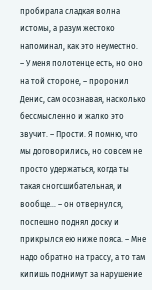пробирала сладкая волна истомы, а разум жестоко напоминал, как это неуместно.
– У меня полотенце есть, но оно на той стороне, – проронил Денис, сам осознавая, насколько бессмысленно и жалко это звучит. – Прости. Я помню, что мы договорились, но совсем не просто удержаться, когда ты такая сногсшибательная, и вообще… – он отвернулся, поспешно поднял доску и прикрылся ею ниже пояса. – Мне надо обратно на трассу, а то там кипишь поднимут за нарушение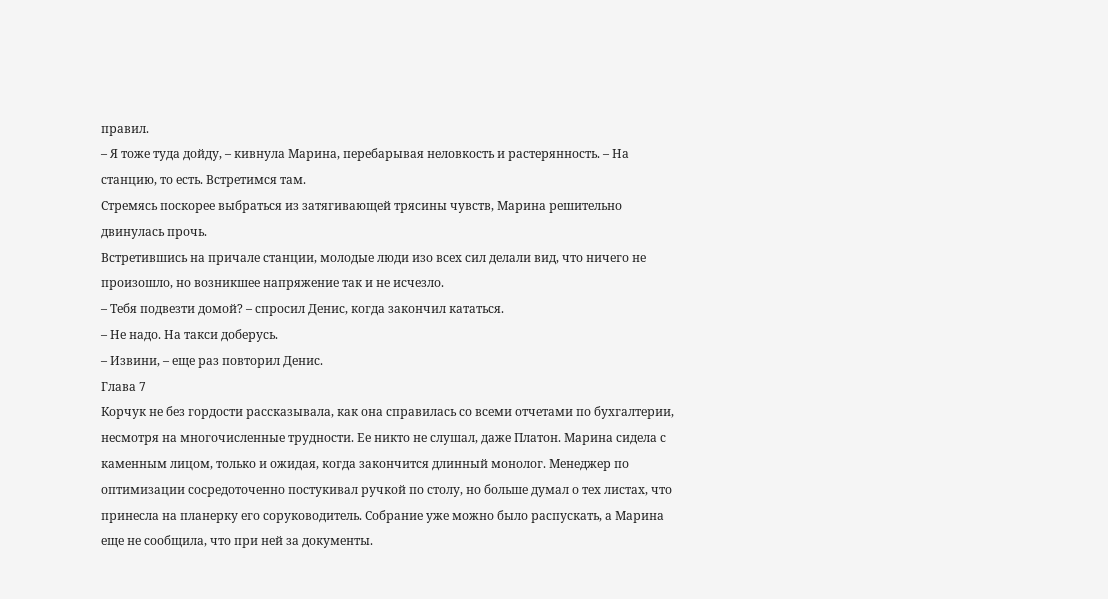правил.
– Я тоже туда дойду, – кивнула Марина, перебарывая неловкость и растерянность. – На станцию, то есть. Встретимся там.
Стремясь поскорее выбраться из затягивающей трясины чувств, Марина решительно двинулась прочь.
Встретившись на причале станции, молодые люди изо всех сил делали вид, что ничего не произошло, но возникшее напряжение так и не исчезло.
– Тебя подвезти домой? – спросил Денис, когда закончил кататься.
– Не надо. На такси доберусь.
– Извини, – еще раз повторил Денис.
Глава 7
Корчук не без гордости рассказывала, как она справилась со всеми отчетами по бухгалтерии, несмотря на многочисленные трудности. Ее никто не слушал, даже Платон. Марина сидела с каменным лицом, только и ожидая, когда закончится длинный монолог. Менеджер по оптимизации сосредоточенно постукивал ручкой по столу, но больше думал о тех листах, что принесла на планерку его соруководитель. Собрание уже можно было распускать, а Марина еще не сообщила, что при ней за документы.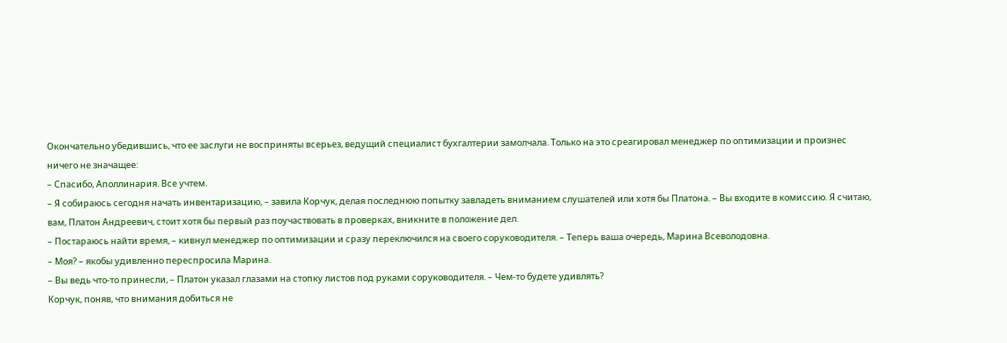Окончательно убедившись, что ее заслуги не восприняты всерьез, ведущий специалист бухгалтерии замолчала. Только на это среагировал менеджер по оптимизации и произнес ничего не значащее:
– Спасибо, Аполлинария. Все учтем.
– Я собираюсь сегодня начать инвентаризацию, – завила Корчук, делая последнюю попытку завладеть вниманием слушателей или хотя бы Платона. – Вы входите в комиссию. Я считаю, вам, Платон Андреевич, стоит хотя бы первый раз поучаствовать в проверках, вникните в положение дел.
– Постараюсь найти время, – кивнул менеджер по оптимизации и сразу переключился на своего соруководителя. – Теперь ваша очередь, Марина Всеволодовна.
– Моя? – якобы удивленно переспросила Марина.
– Вы ведь что-то принесли, – Платон указал глазами на стопку листов под руками соруководителя. – Чем-то будете удивлять?
Корчук, поняв, что внимания добиться не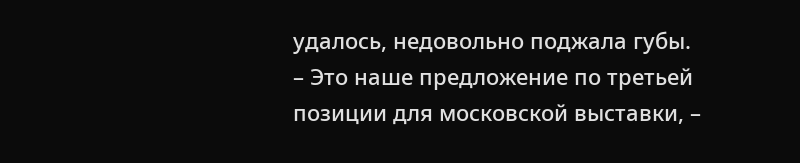удалось, недовольно поджала губы.
– Это наше предложение по третьей позиции для московской выставки, –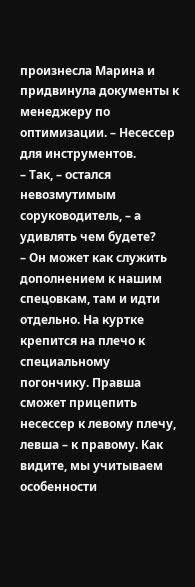произнесла Марина и придвинула документы к менеджеру по оптимизации. – Несессер для инструментов.
– Так, – остался невозмутимым соруководитель, – а удивлять чем будете?
– Он может как служить дополнением к нашим спецовкам, там и идти отдельно. На куртке крепится на плечо к специальному погончику. Правша сможет прицепить несессер к левому плечу, левша – к правому. Как видите, мы учитываем особенности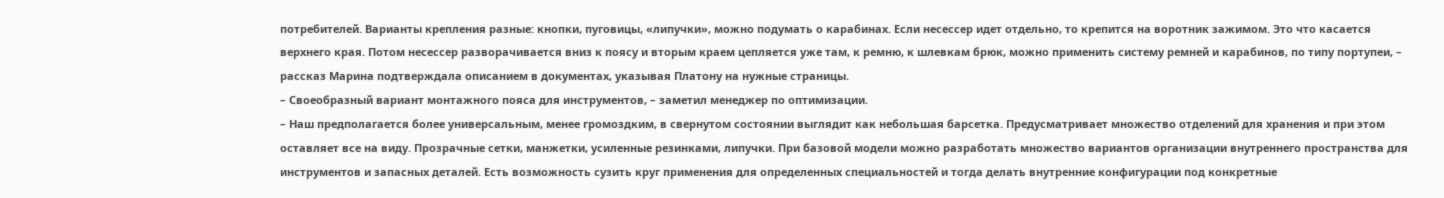потребителей. Варианты крепления разные: кнопки, пуговицы, «липучки», можно подумать о карабинах. Если несессер идет отдельно, то крепится на воротник зажимом. Это что касается верхнего края. Потом несессер разворачивается вниз к поясу и вторым краем цепляется уже там, к ремню, к шлевкам брюк, можно применить систему ремней и карабинов, по типу портупеи, – рассказ Марина подтверждала описанием в документах, указывая Платону на нужные страницы.
– Своеобразный вариант монтажного пояса для инструментов, – заметил менеджер по оптимизации.
– Наш предполагается более универсальным, менее громоздким, в свернутом состоянии выглядит как небольшая барсетка. Предусматривает множество отделений для хранения и при этом оставляет все на виду. Прозрачные сетки, манжетки, усиленные резинками, липучки. При базовой модели можно разработать множество вариантов организации внутреннего пространства для инструментов и запасных деталей. Есть возможность сузить круг применения для определенных специальностей и тогда делать внутренние конфигурации под конкретные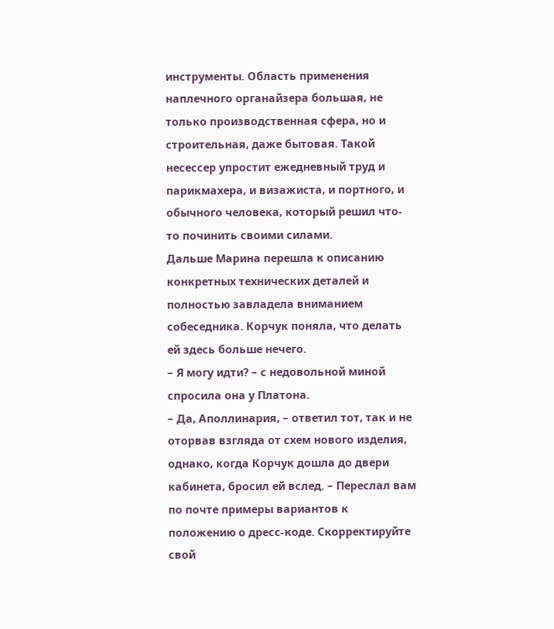инструменты. Область применения наплечного органайзера большая, не только производственная сфера, но и строительная, даже бытовая. Такой несессер упростит ежедневный труд и парикмахера, и визажиста, и портного, и обычного человека, который решил что-то починить своими силами.
Дальше Марина перешла к описанию конкретных технических деталей и полностью завладела вниманием собеседника. Корчук поняла, что делать ей здесь больше нечего.
– Я могу идти? – с недовольной миной спросила она у Платона.
– Да, Аполлинария, – ответил тот, так и не оторвав взгляда от схем нового изделия, однако, когда Корчук дошла до двери кабинета, бросил ей вслед. – Переслал вам по почте примеры вариантов к положению о дресс-коде. Скорректируйте свой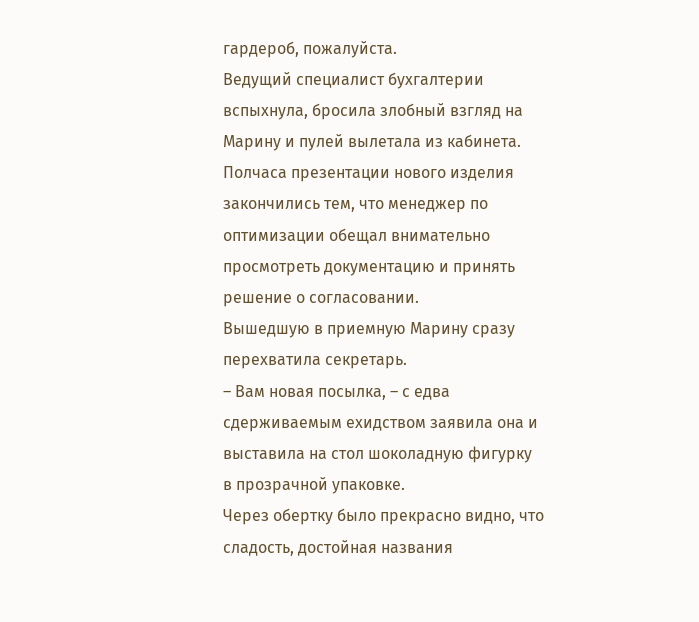гардероб, пожалуйста.
Ведущий специалист бухгалтерии вспыхнула, бросила злобный взгляд на Марину и пулей вылетала из кабинета.
Полчаса презентации нового изделия закончились тем, что менеджер по оптимизации обещал внимательно просмотреть документацию и принять решение о согласовании.
Вышедшую в приемную Марину сразу перехватила секретарь.
– Вам новая посылка, – с едва сдерживаемым ехидством заявила она и выставила на стол шоколадную фигурку в прозрачной упаковке.
Через обертку было прекрасно видно, что сладость, достойная названия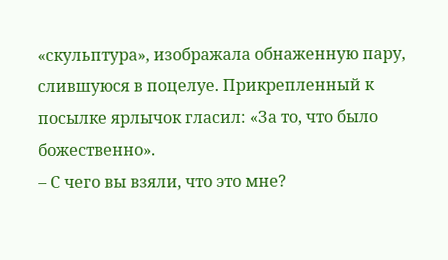«скульптура», изображала обнаженную пару, слившуюся в поцелуе. Прикрепленный к посылке ярлычок гласил: «За то, что было божественно».
– С чего вы взяли, что это мне?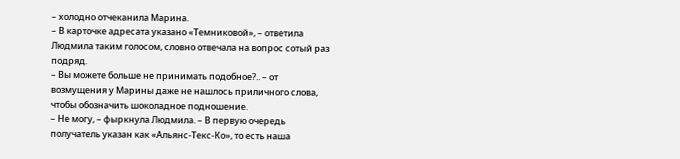– холодно отчеканила Марина.
– В карточке адресата указано «Темниковой», – ответила Людмила таким голосом, словно отвечала на вопрос сотый раз подряд.
– Вы можете больше не принимать подобное?.. – от возмущения у Марины даже не нашлось приличного слова, чтобы обозначить шоколадное подношение.
– Не могу, – фыркнула Людмила. – В первую очередь получатель указан как «Альянс-Текс-Ко», то есть наша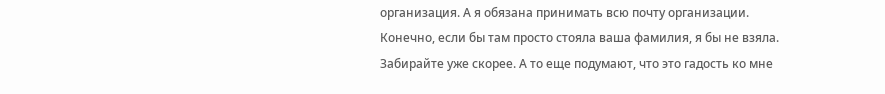организация. А я обязана принимать всю почту организации. Конечно, если бы там просто стояла ваша фамилия, я бы не взяла. Забирайте уже скорее. А то еще подумают, что это гадость ко мне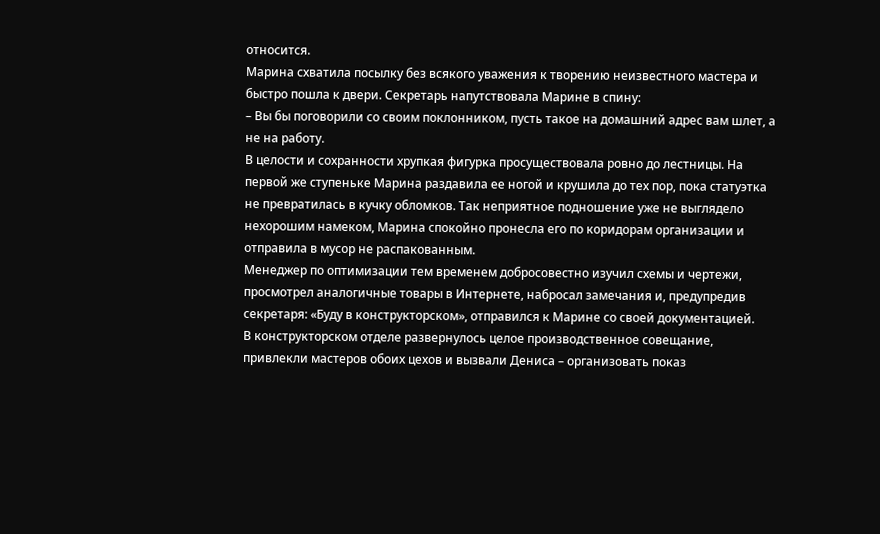относится.
Марина схватила посылку без всякого уважения к творению неизвестного мастера и быстро пошла к двери. Секретарь напутствовала Марине в спину:
– Вы бы поговорили со своим поклонником, пусть такое на домашний адрес вам шлет, а не на работу.
В целости и сохранности хрупкая фигурка просуществовала ровно до лестницы. На первой же ступеньке Марина раздавила ее ногой и крушила до тех пор, пока статуэтка не превратилась в кучку обломков. Так неприятное подношение уже не выглядело нехорошим намеком, Марина спокойно пронесла его по коридорам организации и отправила в мусор не распакованным.
Менеджер по оптимизации тем временем добросовестно изучил схемы и чертежи, просмотрел аналогичные товары в Интернете, набросал замечания и, предупредив секретаря: «Буду в конструкторском», отправился к Марине со своей документацией.
В конструкторском отделе развернулось целое производственное совещание, привлекли мастеров обоих цехов и вызвали Дениса – организовать показ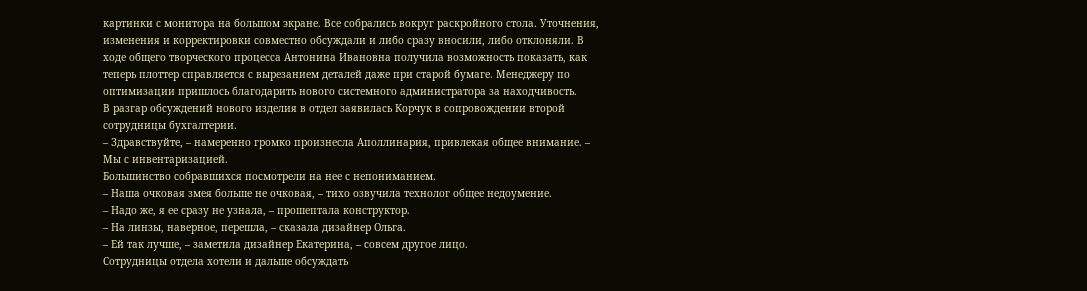картинки с монитора на большом экране. Все собрались вокруг раскройного стола. Уточнения, изменения и корректировки совместно обсуждали и либо сразу вносили, либо отклоняли. В ходе общего творческого процесса Антонина Ивановна получила возможность показать, как теперь плоттер справляется с вырезанием деталей даже при старой бумаге. Менеджеру по оптимизации пришлось благодарить нового системного администратора за находчивость.
В разгар обсуждений нового изделия в отдел заявилась Корчук в сопровождении второй сотрудницы бухгалтерии.
– Здравствуйте, – намеренно громко произнесла Аполлинария, привлекая общее внимание. – Мы с инвентаризацией.
Большинство собравшихся посмотрели на нее с непониманием.
– Наша очковая змея больше не очковая, – тихо озвучила технолог общее недоумение.
– Надо же, я ее сразу не узнала, – прошептала конструктор.
– На линзы, наверное, перешла, – сказала дизайнер Ольга.
– Ей так лучше, – заметила дизайнер Екатерина, – совсем другое лицо.
Сотрудницы отдела хотели и дальше обсуждать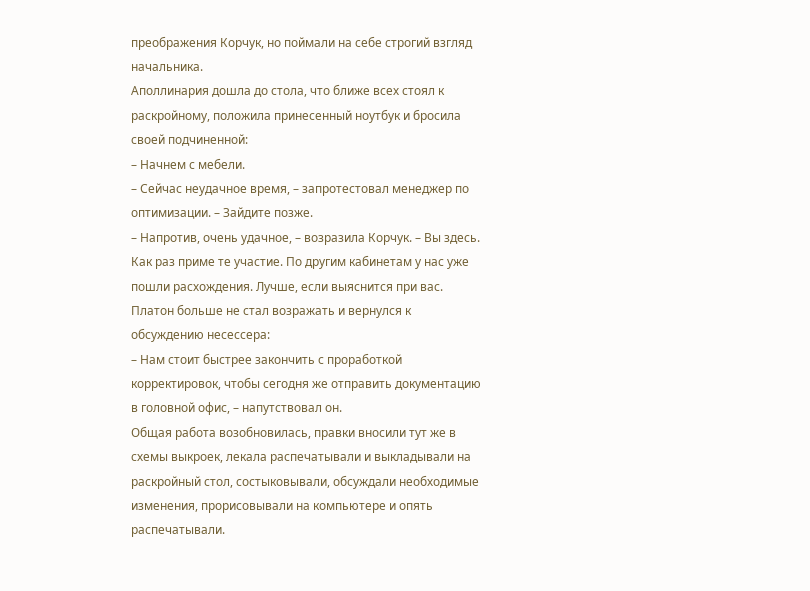преображения Корчук, но поймали на себе строгий взгляд начальника.
Аполлинария дошла до стола, что ближе всех стоял к раскройному, положила принесенный ноутбук и бросила своей подчиненной:
– Начнем с мебели.
– Сейчас неудачное время, – запротестовал менеджер по оптимизации. – Зайдите позже.
– Напротив, очень удачное, – возразила Корчук. – Вы здесь. Как раз приме те участие. По другим кабинетам у нас уже пошли расхождения. Лучше, если выяснится при вас.
Платон больше не стал возражать и вернулся к обсуждению несессера:
– Нам стоит быстрее закончить с проработкой корректировок, чтобы сегодня же отправить документацию в головной офис, – напутствовал он.
Общая работа возобновилась, правки вносили тут же в схемы выкроек, лекала распечатывали и выкладывали на раскройный стол, состыковывали, обсуждали необходимые изменения, прорисовывали на компьютере и опять распечатывали.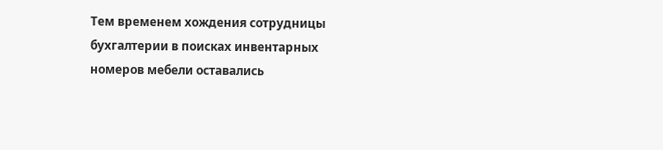Тем временем хождения сотрудницы бухгалтерии в поисках инвентарных номеров мебели оставались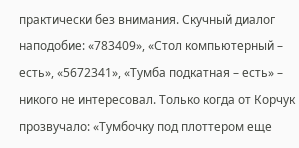практически без внимания. Скучный диалог наподобие: «783409», «Стол компьютерный – есть», «5672341», «Тумба подкатная – есть» – никого не интересовал. Только когда от Корчук прозвучало: «Тумбочку под плоттером еще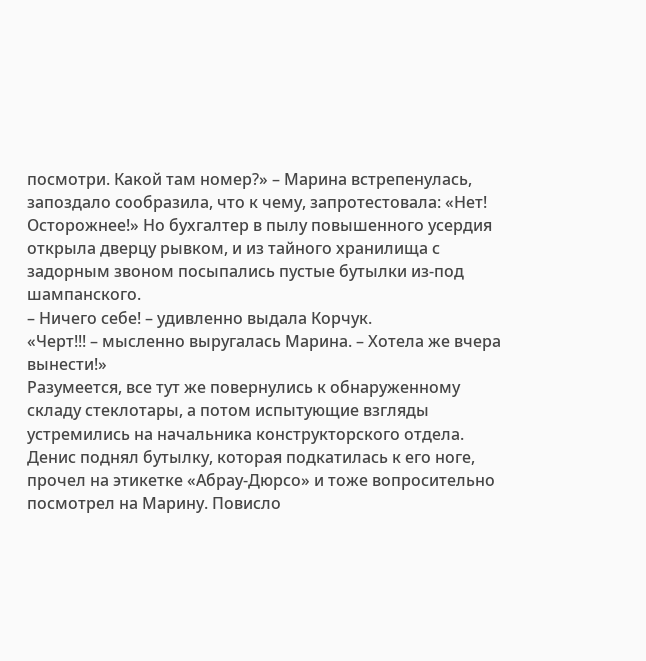посмотри. Какой там номер?» – Марина встрепенулась, запоздало сообразила, что к чему, запротестовала: «Нет! Осторожнее!» Но бухгалтер в пылу повышенного усердия открыла дверцу рывком, и из тайного хранилища с задорным звоном посыпались пустые бутылки из-под шампанского.
– Ничего себе! – удивленно выдала Корчук.
«Черт!!! – мысленно выругалась Марина. – Хотела же вчера вынести!»
Разумеется, все тут же повернулись к обнаруженному складу стеклотары, а потом испытующие взгляды устремились на начальника конструкторского отдела. Денис поднял бутылку, которая подкатилась к его ноге, прочел на этикетке «Абрау-Дюрсо» и тоже вопросительно посмотрел на Марину. Повисло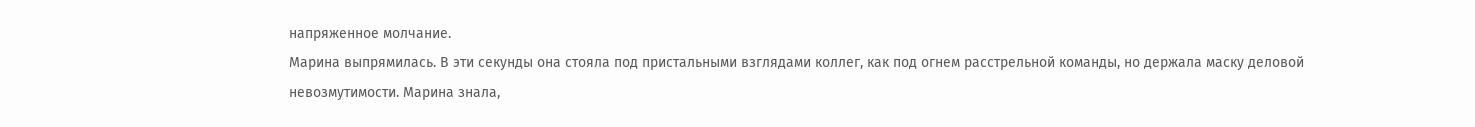напряженное молчание.
Марина выпрямилась. В эти секунды она стояла под пристальными взглядами коллег, как под огнем расстрельной команды, но держала маску деловой невозмутимости. Марина знала,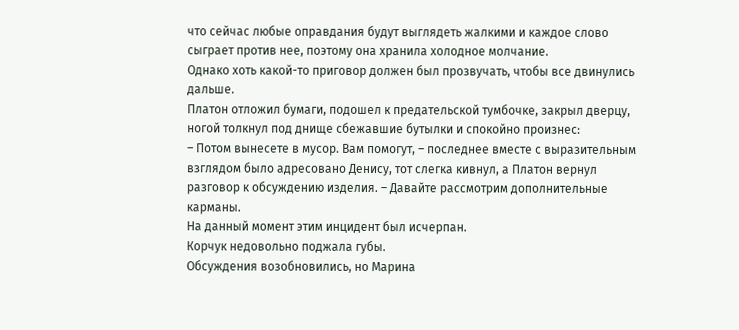что сейчас любые оправдания будут выглядеть жалкими и каждое слово сыграет против нее, поэтому она хранила холодное молчание.
Однако хоть какой-то приговор должен был прозвучать, чтобы все двинулись дальше.
Платон отложил бумаги, подошел к предательской тумбочке, закрыл дверцу, ногой толкнул под днище сбежавшие бутылки и спокойно произнес:
– Потом вынесете в мусор. Вам помогут, – последнее вместе с выразительным взглядом было адресовано Денису, тот слегка кивнул, а Платон вернул разговор к обсуждению изделия. – Давайте рассмотрим дополнительные карманы.
На данный момент этим инцидент был исчерпан.
Корчук недовольно поджала губы.
Обсуждения возобновились, но Марина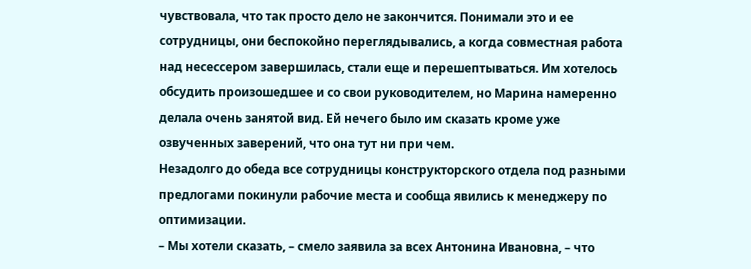чувствовала, что так просто дело не закончится. Понимали это и ее сотрудницы, они беспокойно переглядывались, а когда совместная работа над несессером завершилась, стали еще и перешептываться. Им хотелось обсудить произошедшее и со свои руководителем, но Марина намеренно делала очень занятой вид. Ей нечего было им сказать кроме уже озвученных заверений, что она тут ни при чем.
Незадолго до обеда все сотрудницы конструкторского отдела под разными предлогами покинули рабочие места и сообща явились к менеджеру по оптимизации.
– Мы хотели сказать, – смело заявила за всех Антонина Ивановна, – что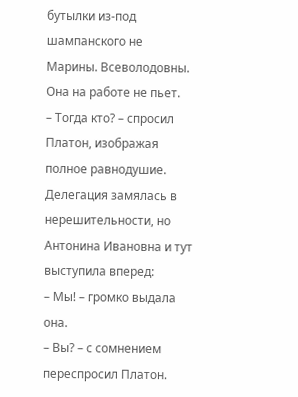бутылки из-под шампанского не Марины. Всеволодовны. Она на работе не пьет.
– Тогда кто? – спросил Платон, изображая полное равнодушие.
Делегация замялась в нерешительности, но Антонина Ивановна и тут выступила вперед:
– Мы! – громко выдала она.
– Вы? – с сомнением переспросил Платон.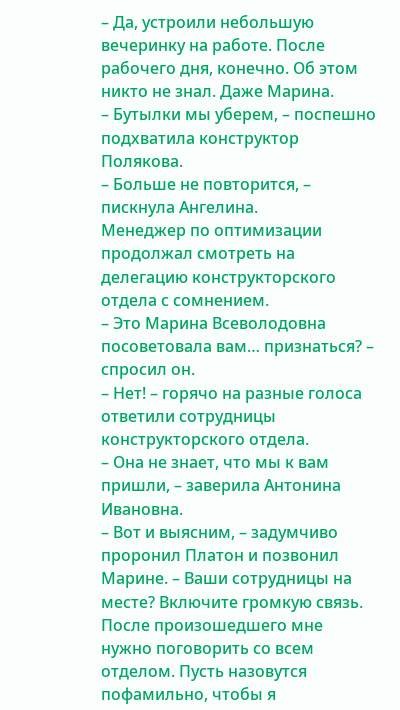– Да, устроили небольшую вечеринку на работе. После рабочего дня, конечно. Об этом никто не знал. Даже Марина.
– Бутылки мы уберем, – поспешно подхватила конструктор Полякова.
– Больше не повторится, – пискнула Ангелина.
Менеджер по оптимизации продолжал смотреть на делегацию конструкторского отдела с сомнением.
– Это Марина Всеволодовна посоветовала вам… признаться? – спросил он.
– Нет! – горячо на разные голоса ответили сотрудницы конструкторского отдела.
– Она не знает, что мы к вам пришли, – заверила Антонина Ивановна.
– Вот и выясним, – задумчиво проронил Платон и позвонил Марине. – Ваши сотрудницы на месте? Включите громкую связь. После произошедшего мне нужно поговорить со всем отделом. Пусть назовутся пофамильно, чтобы я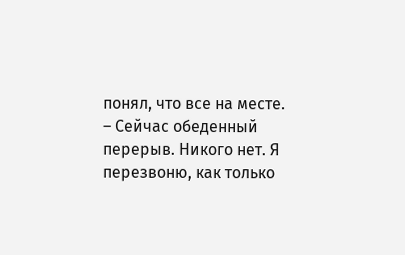понял, что все на месте.
– Сейчас обеденный перерыв. Никого нет. Я перезвоню, как только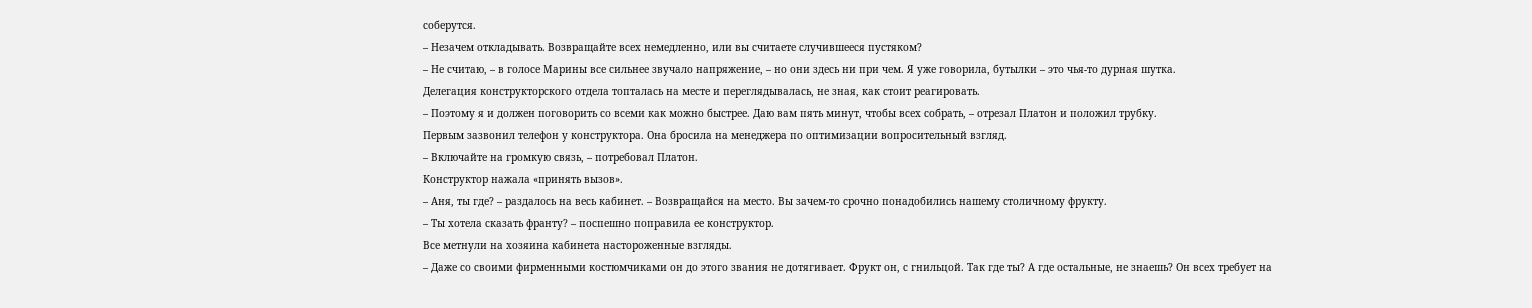соберутся.
– Незачем откладывать. Возвращайте всех немедленно, или вы считаете случившееся пустяком?
– Не считаю, – в голосе Марины все сильнее звучало напряжение, – но они здесь ни при чем. Я уже говорила, бутылки – это чья-то дурная шутка.
Делегация конструкторского отдела топталась на месте и переглядывалась, не зная, как стоит реагировать.
– Поэтому я и должен поговорить со всеми как можно быстрее. Даю вам пять минут, чтобы всех собрать, – отрезал Платон и положил трубку.
Первым зазвонил телефон у конструктора. Она бросила на менеджера по оптимизации вопросительный взгляд.
– Включайте на громкую связь, – потребовал Платон.
Конструктор нажала «принять вызов».
– Аня, ты где? – раздалось на весь кабинет. – Возвращайся на место. Вы зачем-то срочно понадобились нашему столичному фрукту.
– Ты хотела сказать франту? – поспешно поправила ее конструктор.
Все метнули на хозяина кабинета настороженные взгляды.
– Даже со своими фирменными костюмчиками он до этого звания не дотягивает. Фрукт он, с гнильцой. Так где ты? А где остальные, не знаешь? Он всех требует на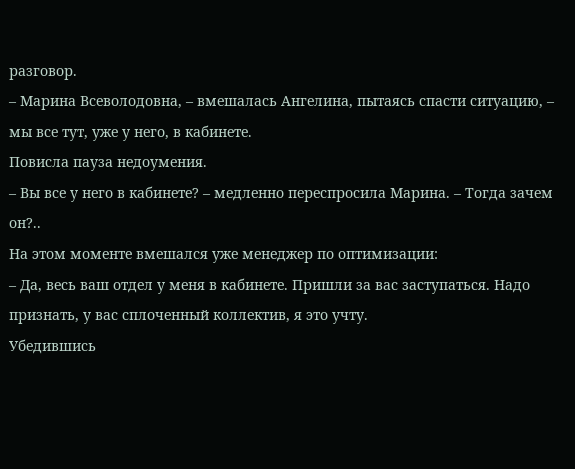разговор.
– Марина Всеволодовна, – вмешалась Ангелина, пытаясь спасти ситуацию, – мы все тут, уже у него, в кабинете.
Повисла пауза недоумения.
– Вы все у него в кабинете? – медленно переспросила Марина. – Тогда зачем он?..
На этом моменте вмешался уже менеджер по оптимизации:
– Да, весь ваш отдел у меня в кабинете. Пришли за вас заступаться. Надо признать, у вас сплоченный коллектив, я это учту.
Убедившись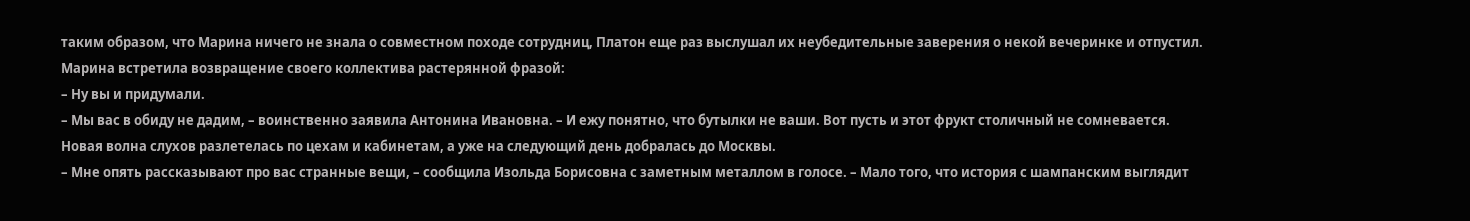таким образом, что Марина ничего не знала о совместном походе сотрудниц, Платон еще раз выслушал их неубедительные заверения о некой вечеринке и отпустил.
Марина встретила возвращение своего коллектива растерянной фразой:
– Ну вы и придумали.
– Мы вас в обиду не дадим, – воинственно заявила Антонина Ивановна. – И ежу понятно, что бутылки не ваши. Вот пусть и этот фрукт столичный не сомневается.
Новая волна слухов разлетелась по цехам и кабинетам, а уже на следующий день добралась до Москвы.
– Мне опять рассказывают про вас странные вещи, – сообщила Изольда Борисовна с заметным металлом в голосе. – Мало того, что история с шампанским выглядит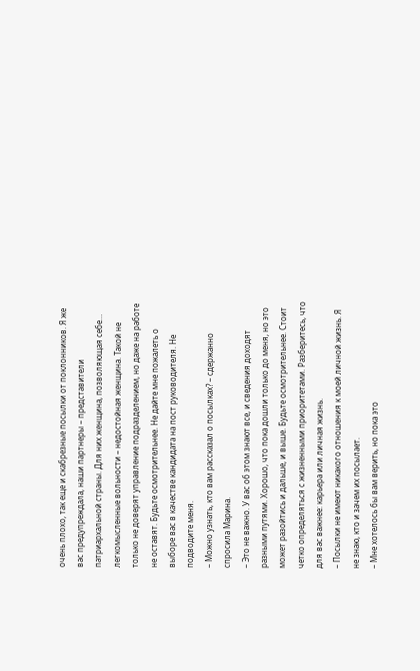очень плохо, так еще и скабрезные посылки от поклонников. Я же вас предупреждала, наши партнеры – представители патриархальной страны. Для них женщина, позволяющая себе… легкомысленные вольности – недостойная женщина. Такой не только не доверят управление подразделением, но даже на работе не оставят. Будьте осмотрительнее. Не дайте мне пожалеть о выборе вас в качестве кандидата на пост руководителя. Не подводите меня.
– Можно узнать, кто вам рассказал о посылках? – сдержанно спросила Марина.
– Это не важно. У вас об этом знают все, и сведения доходят разными путями. Хорошо, что пока дошли только до меня, но это может разойтись и дальше, и выше. Будьте осмотрительнее. Стоит четко определяться с жизненными приоритетами. Разберитесь, что для вас важнее: карьера или личная жизнь.
– Посылки не имеют никакого отношения к моей личной жизнь. Я не знаю, кто и зачем их посылает.
– Мне хотелось бы вам верить, но пока это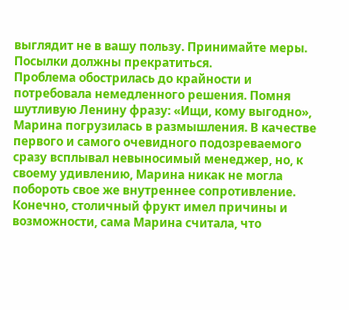выглядит не в вашу пользу. Принимайте меры. Посылки должны прекратиться.
Проблема обострилась до крайности и потребовала немедленного решения. Помня шутливую Ленину фразу: «Ищи, кому выгодно», Марина погрузилась в размышления. В качестве первого и самого очевидного подозреваемого сразу всплывал невыносимый менеджер, но, к своему удивлению, Марина никак не могла побороть свое же внутреннее сопротивление. Конечно, столичный фрукт имел причины и возможности, сама Марина считала, что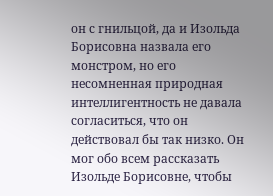он с гнильцой, да и Изольда Борисовна назвала его монстром, но его несомненная природная интеллигентность не давала согласиться, что он действовал бы так низко. Он мог обо всем рассказать Изольде Борисовне, чтобы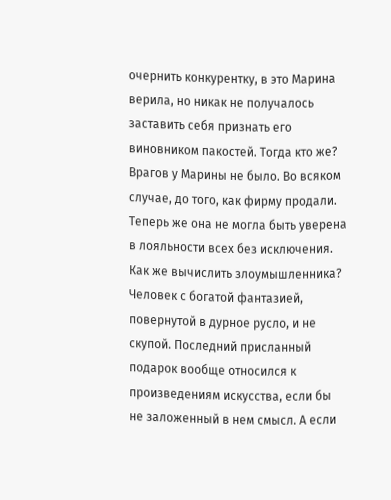очернить конкурентку, в это Марина верила, но никак не получалось заставить себя признать его виновником пакостей. Тогда кто же? Врагов у Марины не было. Во всяком случае, до того, как фирму продали. Теперь же она не могла быть уверена в лояльности всех без исключения. Как же вычислить злоумышленника? Человек с богатой фантазией, повернутой в дурное русло, и не скупой. Последний присланный подарок вообще относился к произведениям искусства, если бы не заложенный в нем смысл. А если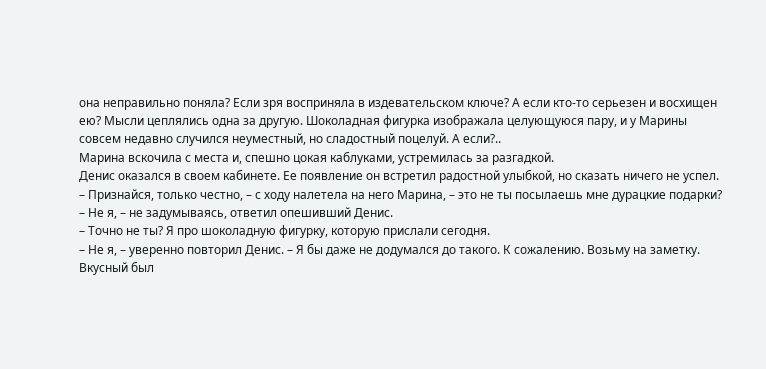она неправильно поняла? Если зря восприняла в издевательском ключе? А если кто-то серьезен и восхищен ею? Мысли цеплялись одна за другую. Шоколадная фигурка изображала целующуюся пару, и у Марины совсем недавно случился неуместный, но сладостный поцелуй. А если?..
Марина вскочила с места и, спешно цокая каблуками, устремилась за разгадкой.
Денис оказался в своем кабинете. Ее появление он встретил радостной улыбкой, но сказать ничего не успел.
– Признайся, только честно, – с ходу налетела на него Марина, – это не ты посылаешь мне дурацкие подарки?
– Не я, – не задумываясь, ответил опешивший Денис.
– Точно не ты? Я про шоколадную фигурку, которую прислали сегодня.
– Не я, – уверенно повторил Денис. – Я бы даже не додумался до такого. К сожалению. Возьму на заметку. Вкусный был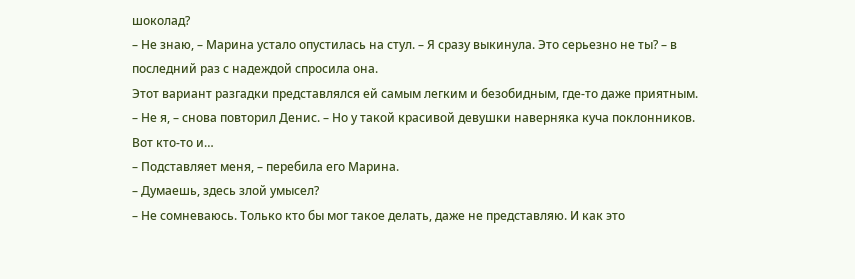шоколад?
– Не знаю, – Марина устало опустилась на стул. – Я сразу выкинула. Это серьезно не ты? – в последний раз с надеждой спросила она.
Этот вариант разгадки представлялся ей самым легким и безобидным, где-то даже приятным.
– Не я, – снова повторил Денис. – Но у такой красивой девушки наверняка куча поклонников. Вот кто-то и…
– Подставляет меня, – перебила его Марина.
– Думаешь, здесь злой умысел?
– Не сомневаюсь. Только кто бы мог такое делать, даже не представляю. И как это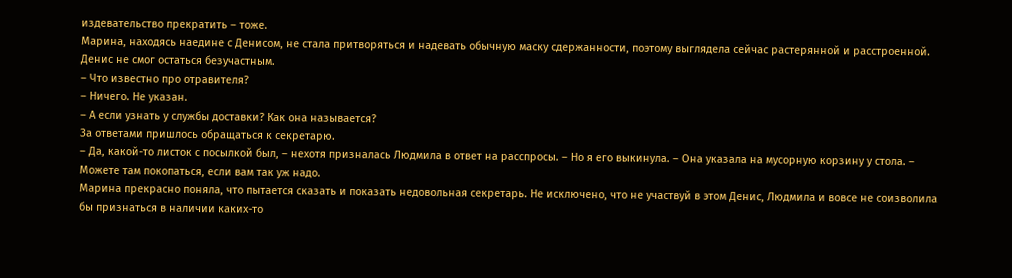издевательство прекратить – тоже.
Марина, находясь наедине с Денисом, не стала притворяться и надевать обычную маску сдержанности, поэтому выглядела сейчас растерянной и расстроенной. Денис не смог остаться безучастным.
– Что известно про отравителя?
– Ничего. Не указан.
– А если узнать у службы доставки? Как она называется?
За ответами пришлось обращаться к секретарю.
– Да, какой-то листок с посылкой был, – нехотя призналась Людмила в ответ на расспросы. – Но я его выкинула. – Она указала на мусорную корзину у стола. – Можете там покопаться, если вам так уж надо.
Марина прекрасно поняла, что пытается сказать и показать недовольная секретарь. Не исключено, что не участвуй в этом Денис, Людмила и вовсе не соизволила бы признаться в наличии каких-то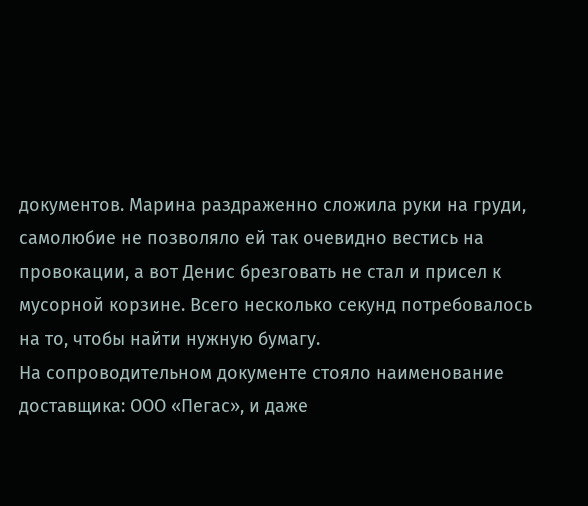документов. Марина раздраженно сложила руки на груди, самолюбие не позволяло ей так очевидно вестись на провокации, а вот Денис брезговать не стал и присел к мусорной корзине. Всего несколько секунд потребовалось на то, чтобы найти нужную бумагу.
На сопроводительном документе стояло наименование доставщика: ООО «Пегас», и даже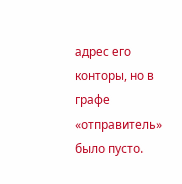адрес его конторы, но в графе «отправитель» было пусто.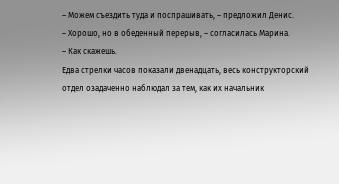– Можем съездить туда и поспрашивать, – предложил Денис.
– Хорошо, но в обеденный перерыв, – согласилась Марина.
– Как скажешь.
Едва стрелки часов показали двенадцать, весь конструкторский отдел озадаченно наблюдал за тем, как их начальник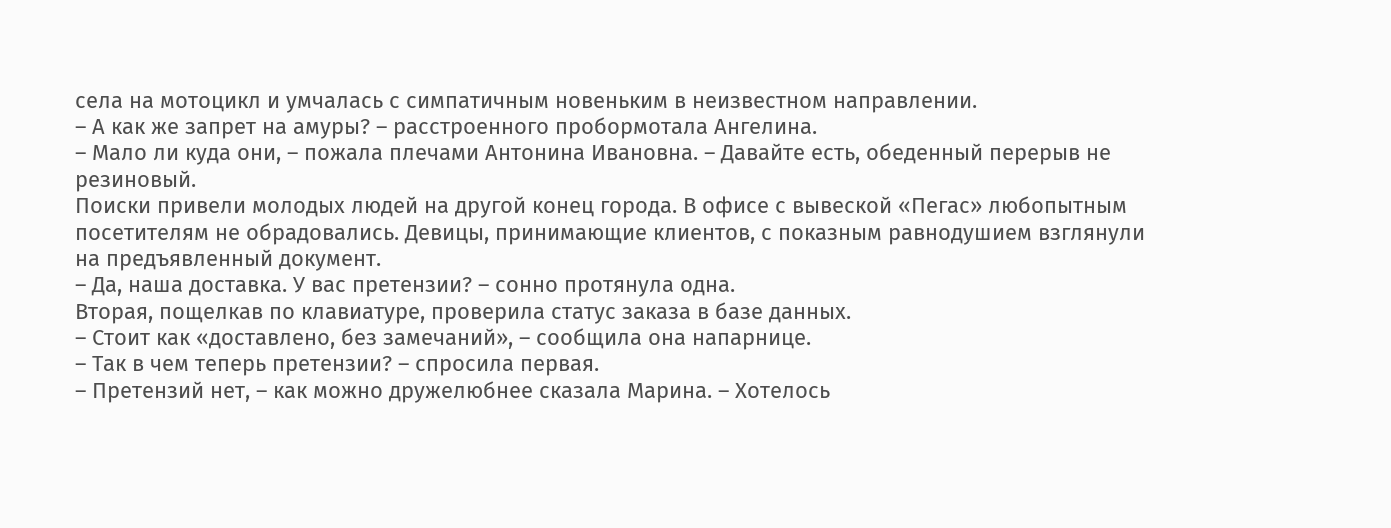села на мотоцикл и умчалась с симпатичным новеньким в неизвестном направлении.
– А как же запрет на амуры? – расстроенного пробормотала Ангелина.
– Мало ли куда они, – пожала плечами Антонина Ивановна. – Давайте есть, обеденный перерыв не резиновый.
Поиски привели молодых людей на другой конец города. В офисе с вывеской «Пегас» любопытным посетителям не обрадовались. Девицы, принимающие клиентов, с показным равнодушием взглянули на предъявленный документ.
– Да, наша доставка. У вас претензии? – сонно протянула одна.
Вторая, пощелкав по клавиатуре, проверила статус заказа в базе данных.
– Стоит как «доставлено, без замечаний», – сообщила она напарнице.
– Так в чем теперь претензии? – спросила первая.
– Претензий нет, – как можно дружелюбнее сказала Марина. – Хотелось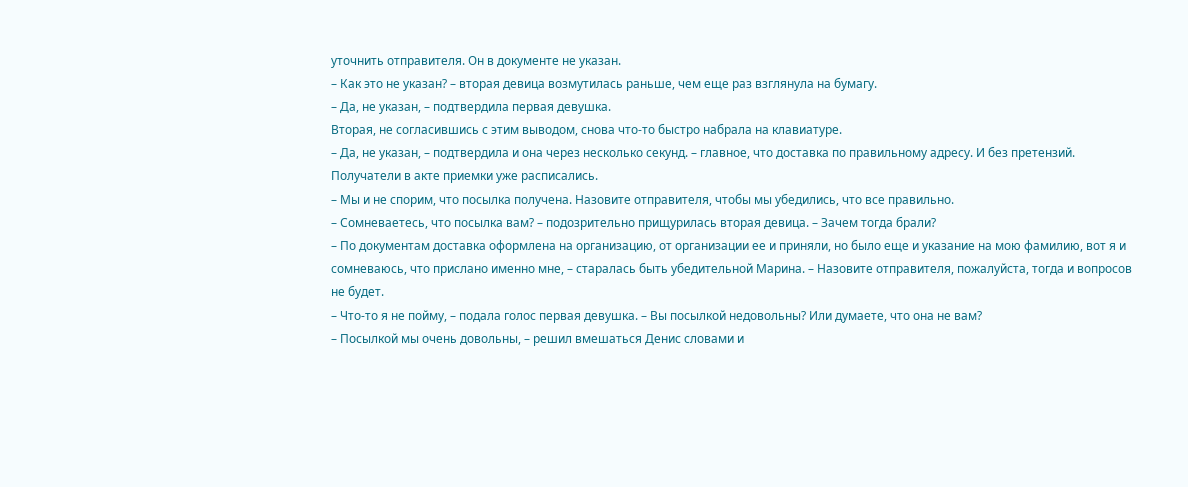уточнить отправителя. Он в документе не указан.
– Как это не указан? – вторая девица возмутилась раньше, чем еще раз взглянула на бумагу.
– Да, не указан, – подтвердила первая девушка.
Вторая, не согласившись с этим выводом, снова что-то быстро набрала на клавиатуре.
– Да, не указан, – подтвердила и она через несколько секунд. – главное, что доставка по правильному адресу. И без претензий. Получатели в акте приемки уже расписались.
– Мы и не спорим, что посылка получена. Назовите отправителя, чтобы мы убедились, что все правильно.
– Сомневаетесь, что посылка вам? – подозрительно прищурилась вторая девица. – Зачем тогда брали?
– По документам доставка оформлена на организацию, от организации ее и приняли, но было еще и указание на мою фамилию, вот я и сомневаюсь, что прислано именно мне, – старалась быть убедительной Марина. – Назовите отправителя, пожалуйста, тогда и вопросов не будет.
– Что-то я не пойму, – подала голос первая девушка. – Вы посылкой недовольны? Или думаете, что она не вам?
– Посылкой мы очень довольны, – решил вмешаться Денис словами и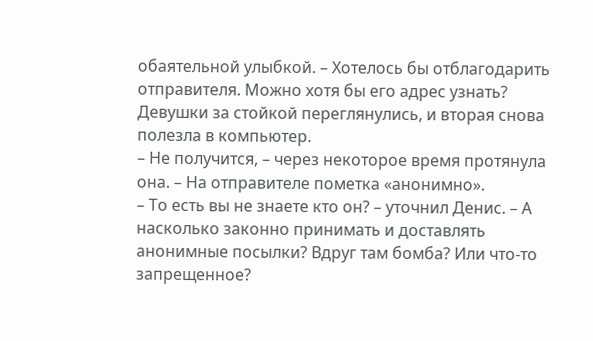обаятельной улыбкой. – Хотелось бы отблагодарить отправителя. Можно хотя бы его адрес узнать?
Девушки за стойкой переглянулись, и вторая снова полезла в компьютер.
– Не получится, – через некоторое время протянула она. – На отправителе пометка «анонимно».
– То есть вы не знаете кто он? – уточнил Денис. – А насколько законно принимать и доставлять анонимные посылки? Вдруг там бомба? Или что-то запрещенное?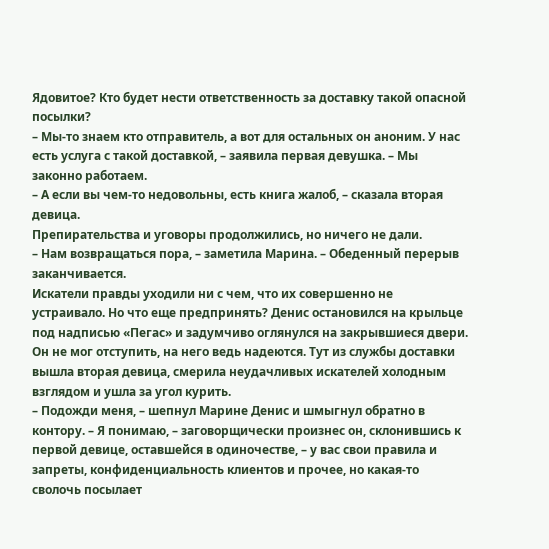Ядовитое? Кто будет нести ответственность за доставку такой опасной посылки?
– Мы-то знаем кто отправитель, а вот для остальных он аноним. У нас есть услуга с такой доставкой, – заявила первая девушка. – Мы законно работаем.
– А если вы чем-то недовольны, есть книга жалоб, – сказала вторая девица.
Препирательства и уговоры продолжились, но ничего не дали.
– Нам возвращаться пора, – заметила Марина. – Обеденный перерыв заканчивается.
Искатели правды уходили ни с чем, что их совершенно не устраивало. Но что еще предпринять? Денис остановился на крыльце под надписью «Пегас» и задумчиво оглянулся на закрывшиеся двери. Он не мог отступить, на него ведь надеются. Тут из службы доставки вышла вторая девица, смерила неудачливых искателей холодным взглядом и ушла за угол курить.
– Подожди меня, – шепнул Марине Денис и шмыгнул обратно в контору. – Я понимаю, – заговорщически произнес он, склонившись к первой девице, оставшейся в одиночестве, – у вас свои правила и запреты, конфиденциальность клиентов и прочее, но какая-то сволочь посылает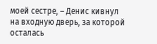моей сестре, – Денис кивнул на входную дверь, за которой осталась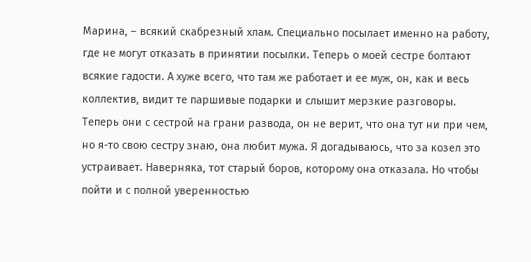Марина, – всякий скабрезный хлам. Специально посылает именно на работу, где не могут отказать в принятии посылки. Теперь о моей сестре болтают всякие гадости. А хуже всего, что там же работает и ее муж, он, как и весь коллектив, видит те паршивые подарки и слышит мерзкие разговоры. Теперь они с сестрой на грани развода, он не верит, что она тут ни при чем, но я-то свою сестру знаю, она любит мужа. Я догадываюсь, что за козел это устраивает. Наверняка, тот старый боров, которому она отказала. Но чтобы пойти и с полной уверенностью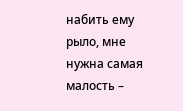набить ему рыло, мне нужна самая малость –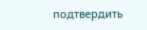подтвердить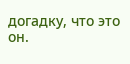догадку, что это он.